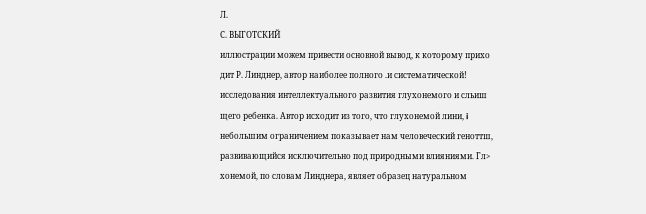Л.
С. ВЫГОТСКИЙ
иллюстрации можем привести основной вывод, к которому прихо
дит Р. Линднер, автор наиболее полного .и систематической!
исследования интеллектуального развития глухонемого и сльиш
щего ребенка. Автор исходит из того, что глухонемой лини, i
небольшим ограничением показывает нам человеческий геноттш,
развивающийся исключительно под природными влияниями. Гл>
хонемой, по словам Линднера, являет образец натуральном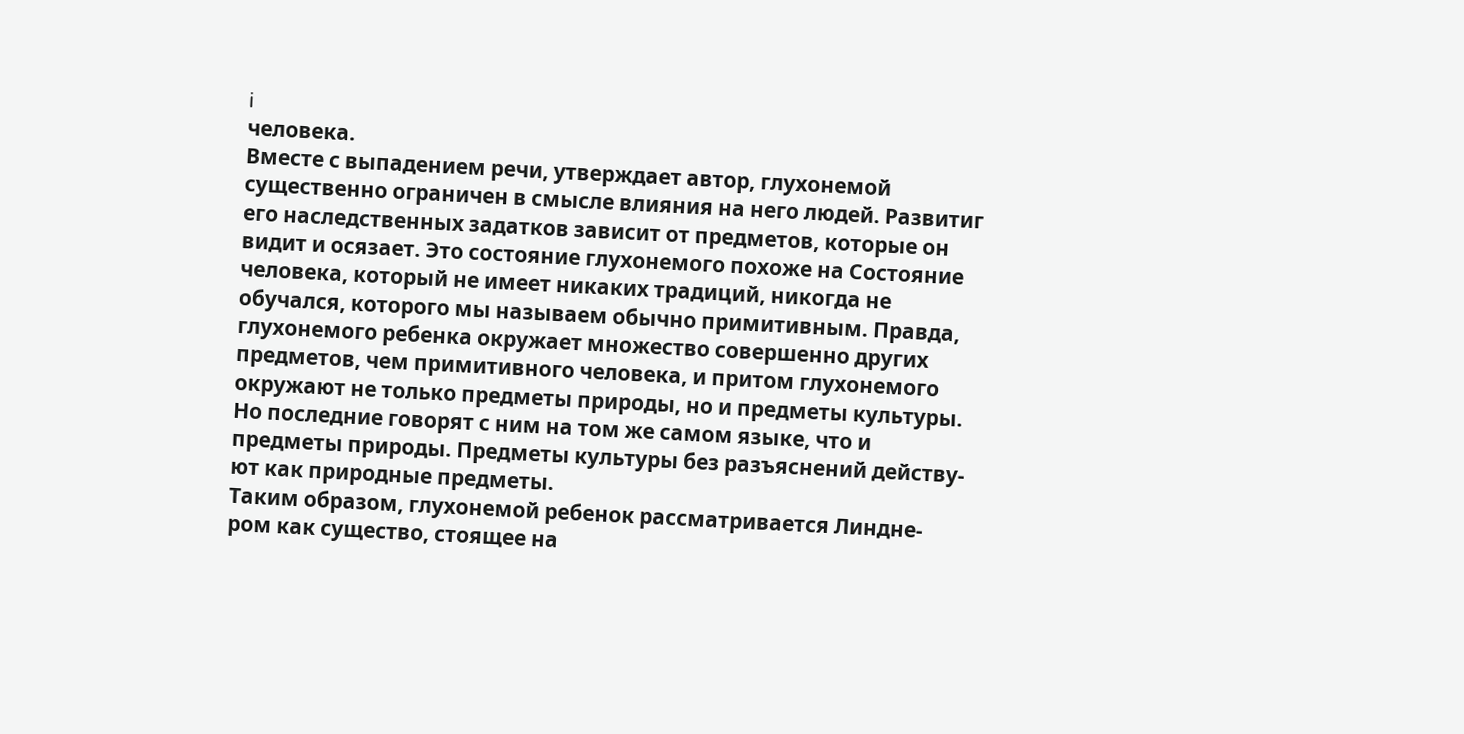i
человека.
Вместе с выпадением речи, утверждает автор, глухонемой
существенно ограничен в смысле влияния на него людей. Развитиг
его наследственных задатков зависит от предметов, которые он
видит и осязает. Это состояние глухонемого похоже на Состояние
человека, который не имеет никаких традиций, никогда не
обучался, которого мы называем обычно примитивным. Правда,
глухонемого ребенка окружает множество совершенно других
предметов, чем примитивного человека, и притом глухонемого
окружают не только предметы природы, но и предметы культуры.
Но последние говорят с ним на том же самом языке, что и
предметы природы. Предметы культуры без разъяснений действу-
ют как природные предметы.
Таким образом, глухонемой ребенок рассматривается Линдне-
ром как существо, стоящее на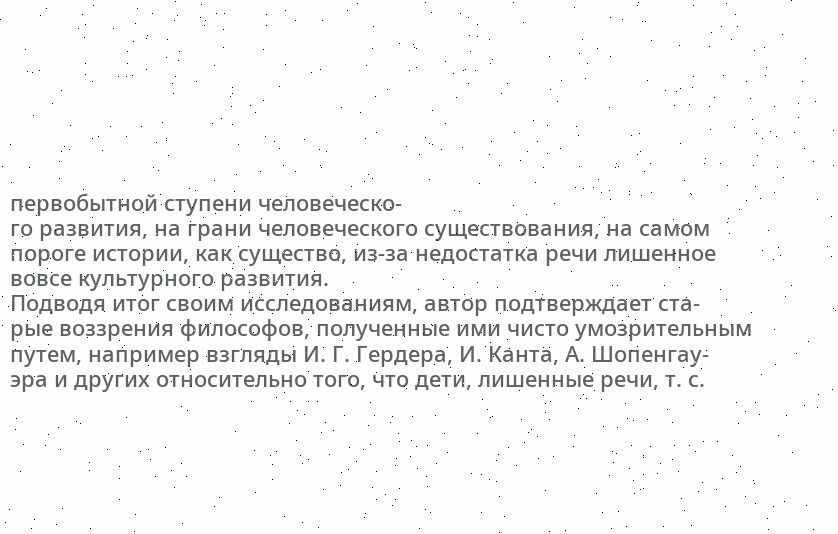первобытной ступени человеческо-
го развития, на грани человеческого существования, на самом
пороге истории, как существо, из-за недостатка речи лишенное
вовсе культурного развития.
Подводя итог своим исследованиям, автор подтверждает ста-
рые воззрения философов, полученные ими чисто умозрительным
путем, например взгляды И. Г. Гердера, И. Канта, А. Шопенгау-
эра и других относительно того, что дети, лишенные речи, т. с.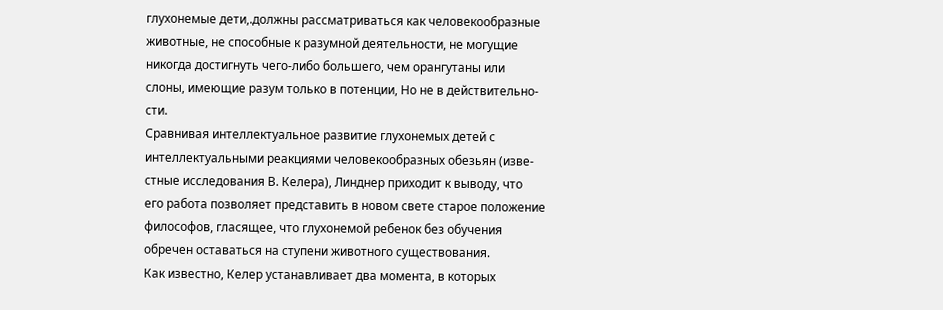глухонемые дети,.должны рассматриваться как человекообразные
животные, не способные к разумной деятельности, не могущие
никогда достигнуть чего-либо большего, чем орангутаны или
слоны, имеющие разум только в потенции, Но не в действительно-
сти.
Сравнивая интеллектуальное развитие глухонемых детей с
интеллектуальными реакциями человекообразных обезьян (изве-
стные исследования В. Келера), Линднер приходит к выводу, что
его работа позволяет представить в новом свете старое положение
философов, гласящее, что глухонемой ребенок без обучения
обречен оставаться на ступени животного существования.
Как известно, Келер устанавливает два момента, в которых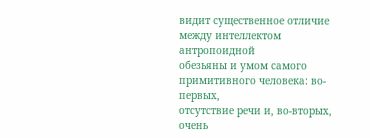видит существенное отличие между интеллектом антропоидной
обезьяны и умом самого примитивного человека: во-первых,
отсутствие речи и, во-вторых, очень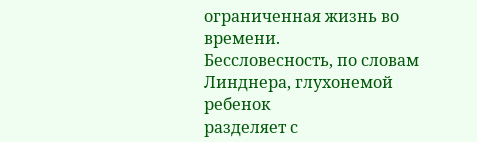ограниченная жизнь во
времени.
Бессловесность, по словам Линднера, глухонемой ребенок
разделяет с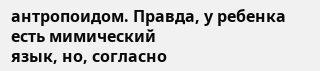антропоидом. Правда, у ребенка есть мимический
язык, но, согласно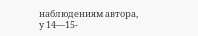наблюдениям автора, у 14—15-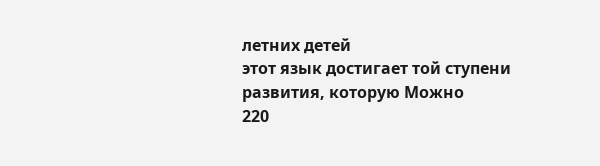летних детей
этот язык достигает той ступени развития, которую Можно
220